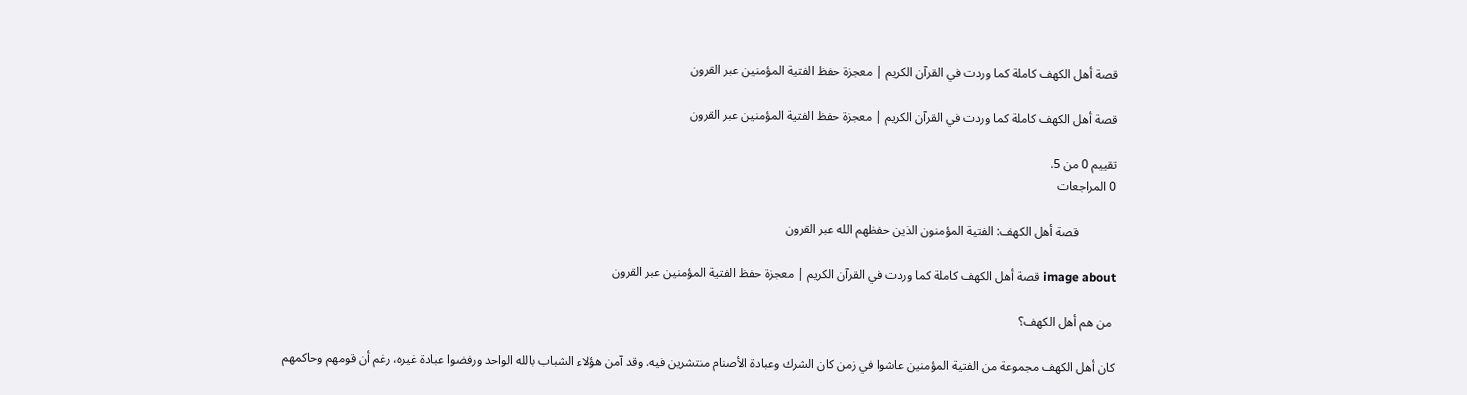قصة أهل الكهف كاملة كما وردت في القرآن الكريم | معجزة حفظ الفتية المؤمنين عبر القرون

قصة أهل الكهف كاملة كما وردت في القرآن الكريم | معجزة حفظ الفتية المؤمنين عبر القرون

تقييم 0 من 5.
0 المراجعات

            قصة أهل الكهف: الفتية المؤمنون الذين حفظهم الله عبر القرون

image about قصة أهل الكهف كاملة كما وردت في القرآن الكريم | معجزة حفظ الفتية المؤمنين عبر القرون

 من هم أهل الكهف؟

كان أهل الكهف مجموعة من الفتية المؤمنين عاشوا في زمن كان الشرك وعبادة الأصنام منتشرين فيه. وقد آمن هؤلاء الشباب بالله الواحد ورفضوا عبادة غيره، رغم أن قومهم وحاكمهم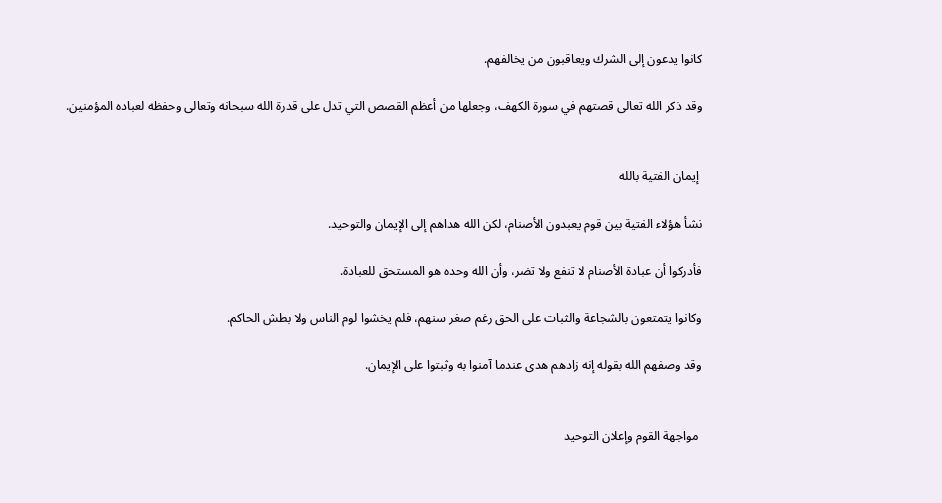كانوا يدعون إلى الشرك ويعاقبون من يخالفهم.

وقد ذكر الله تعالى قصتهم في سورة الكهف، وجعلها من أعظم القصص التي تدل على قدرة الله سبحانه وتعالى وحفظه لعباده المؤمنين.


 إيمان الفتية بالله

نشأ هؤلاء الفتية بين قوم يعبدون الأصنام، لكن الله هداهم إلى الإيمان والتوحيد.

فأدركوا أن عبادة الأصنام لا تنفع ولا تضر، وأن الله وحده هو المستحق للعبادة.

وكانوا يتمتعون بالشجاعة والثبات على الحق رغم صغر سنهم، فلم يخشوا لوم الناس ولا بطش الحاكم.

وقد وصفهم الله بقوله إنه زادهم هدى عندما آمنوا به وثبتوا على الإيمان.


 مواجهة القوم وإعلان التوحيد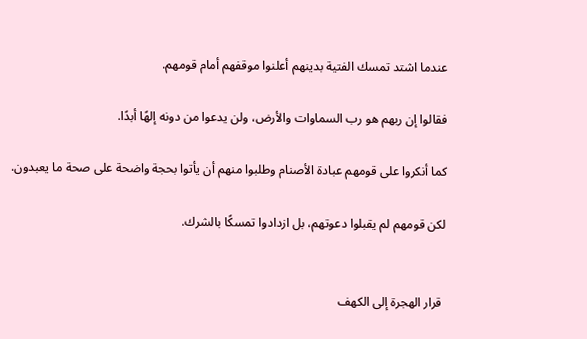عندما اشتد تمسك الفتية بدينهم أعلنوا موقفهم أمام قومهم.

فقالوا إن ربهم هو رب السماوات والأرض، ولن يدعوا من دونه إلهًا أبدًا.

كما أنكروا على قومهم عبادة الأصنام وطلبوا منهم أن يأتوا بحجة واضحة على صحة ما يعبدون.

لكن قومهم لم يقبلوا دعوتهم، بل ازدادوا تمسكًا بالشرك.


 قرار الهجرة إلى الكهف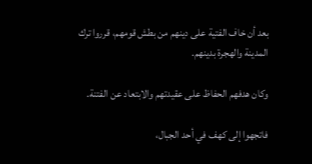بعد أن خاف الفتية على دينهم من بطش قومهم، قرروا ترك المدينة والهجرة بدينهم.

وكان هدفهم الحفاظ على عقيدتهم والابتعاد عن الفتنة.

فاتجهوا إلى كهف في أحد الجبال،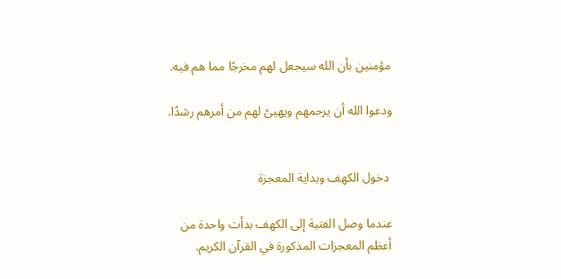مؤمنين بأن الله سيجعل لهم مخرجًا مما هم فيه.

ودعوا الله أن يرحمهم ويهيئ لهم من أمرهم رشدًا.


 دخول الكهف وبداية المعجزة

عندما وصل الفتية إلى الكهف بدأت واحدة من أعظم المعجزات المذكورة في القرآن الكريم.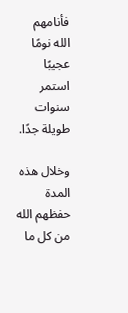فأنامهم الله نومًا عجيبًا استمر سنوات طويلة جدًا.

وخلال هذه المدة حفظهم الله من كل ما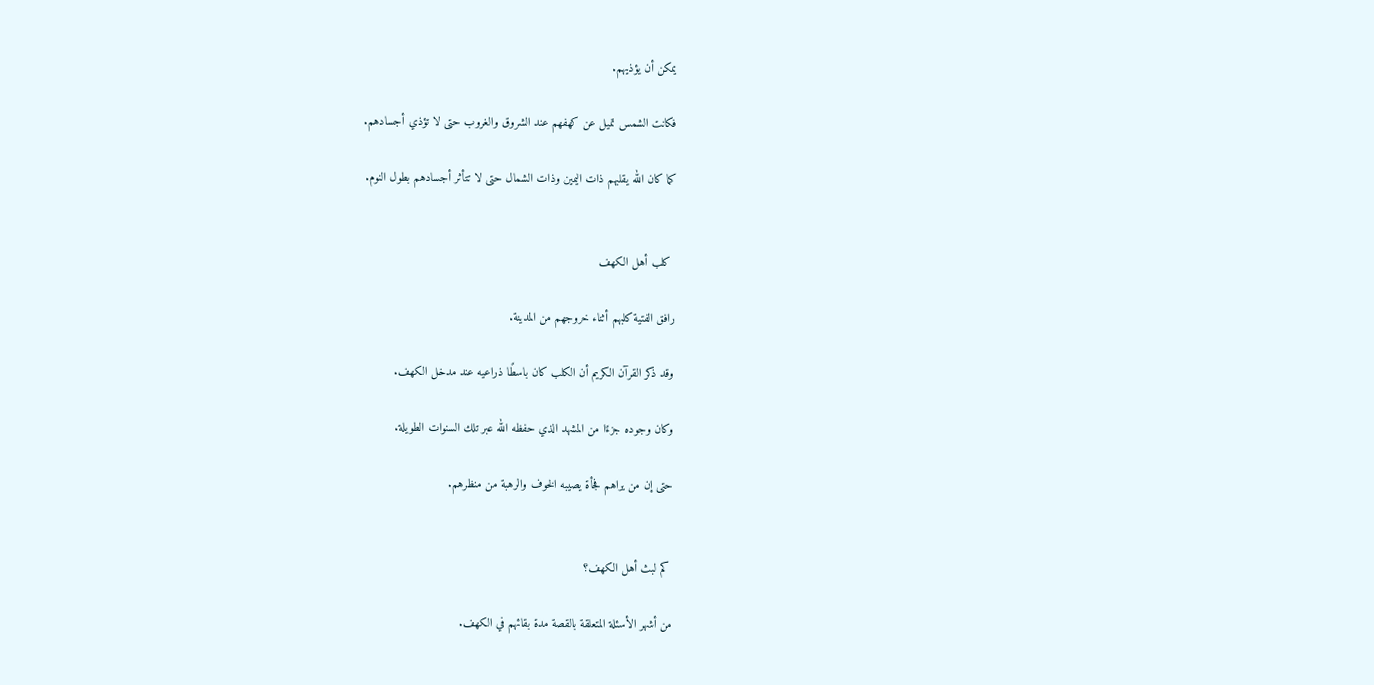يمكن أن يؤذيهم.

فكانت الشمس تميل عن كهفهم عند الشروق والغروب حتى لا تؤذي أجسادهم.

كما كان الله يقلبهم ذات اليمين وذات الشمال حتى لا تتأثر أجسادهم بطول النوم.


 كلب أهل الكهف

رافق الفتية كلبهم أثناء خروجهم من المدينة.

وقد ذكر القرآن الكريم أن الكلب كان باسطًا ذراعيه عند مدخل الكهف.

وكان وجوده جزءًا من المشهد الذي حفظه الله عبر تلك السنوات الطويلة.

حتى إن من يراهم فجأة يصيبه الخوف والرهبة من منظرهم.


 كم لبث أهل الكهف؟

من أشهر الأسئلة المتعلقة بالقصة مدة بقائهم في الكهف.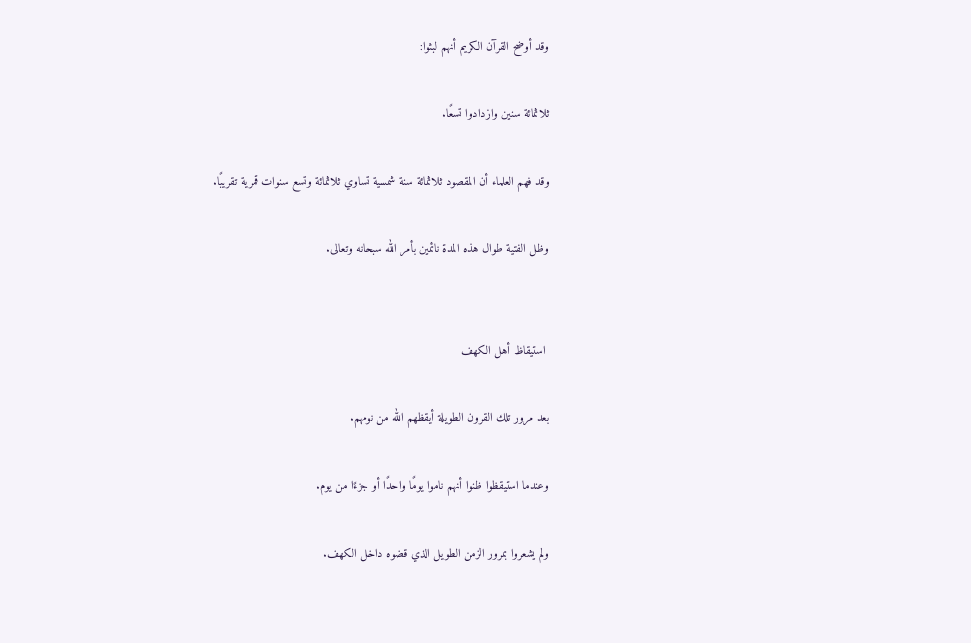وقد أوضح القرآن الكريم أنهم لبثوا:

ثلاثمائة سنين وازدادوا تسعًا.

وقد فهم العلماء أن المقصود ثلاثمائة سنة شمسية تساوي ثلاثمائة وتسع سنوات قمرية تقريبًا.

وظل الفتية طوال هذه المدة نائمين بأمر الله سبحانه وتعالى.


 استيقاظ أهل الكهف

بعد مرور تلك القرون الطويلة أيقظهم الله من نومهم.

وعندما استيقظوا ظنوا أنهم ناموا يومًا واحدًا أو جزءًا من يوم.

ولم يشعروا بمرور الزمن الطويل الذي قضوه داخل الكهف.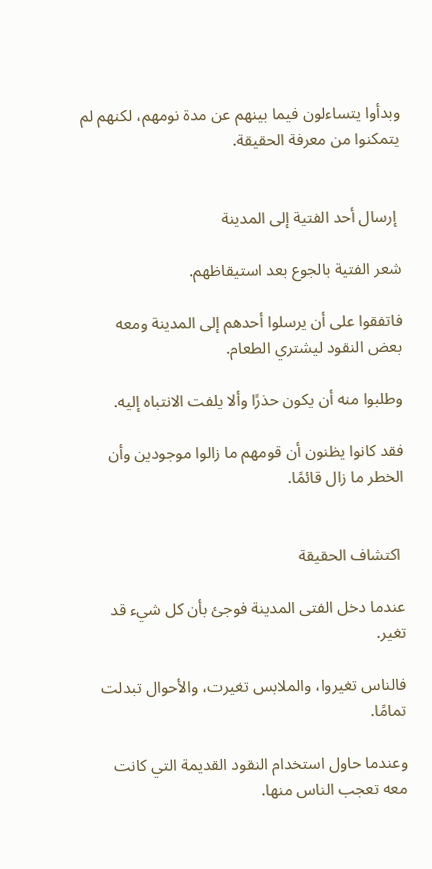وبدأوا يتساءلون فيما بينهم عن مدة نومهم، لكنهم لم يتمكنوا من معرفة الحقيقة.


 إرسال أحد الفتية إلى المدينة

شعر الفتية بالجوع بعد استيقاظهم.

فاتفقوا على أن يرسلوا أحدهم إلى المدينة ومعه بعض النقود ليشتري الطعام.

وطلبوا منه أن يكون حذرًا وألا يلفت الانتباه إليه.

فقد كانوا يظنون أن قومهم ما زالوا موجودين وأن الخطر ما زال قائمًا.


 اكتشاف الحقيقة

عندما دخل الفتى المدينة فوجئ بأن كل شيء قد تغير.

فالناس تغيروا، والملابس تغيرت، والأحوال تبدلت تمامًا.

وعندما حاول استخدام النقود القديمة التي كانت معه تعجب الناس منها.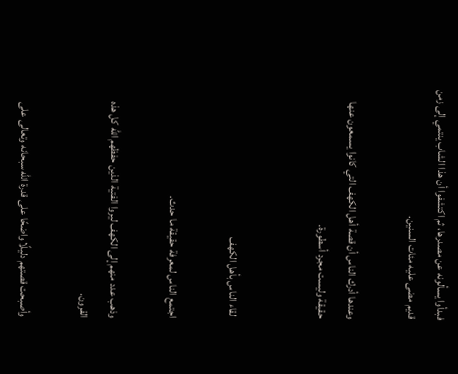فبدأوا يسألونه عن مصدرها، ثم اكتشفوا أن هذا الشاب ينتمي إلى زمن قديم مضى عليه مئات السنين.

وعندها أدرك الناس أن قصة أهل الكهف التي كانوا يسمعون عنها حقيقة وليست مجرد أسطورة.


 لقاء الناس بأهل الكهف

اجتمع الناس لمعرفة حقيقة ما حدث.

وذهب عدد منهم إلى الكهف ليروا الفتية الذين حفظهم الله كل هذه القرون.

وأصبحت قصتهم دليلًا واضحًا على قدرة الله سبحانه وتعالى على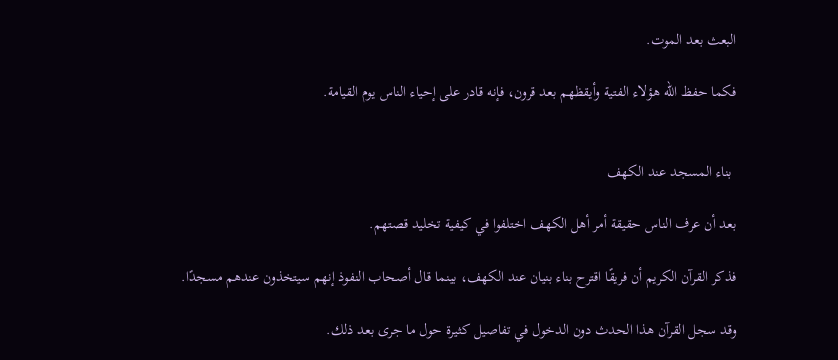البعث بعد الموت.

فكما حفظ الله هؤلاء الفتية وأيقظهم بعد قرون، فإنه قادر على إحياء الناس يوم القيامة.


 بناء المسجد عند الكهف

بعد أن عرف الناس حقيقة أمر أهل الكهف اختلفوا في كيفية تخليد قصتهم.

فذكر القرآن الكريم أن فريقًا اقترح بناء بنيان عند الكهف، بينما قال أصحاب النفوذ إنهم سيتخذون عندهم مسجدًا.

وقد سجل القرآن هذا الحدث دون الدخول في تفاصيل كثيرة حول ما جرى بعد ذلك.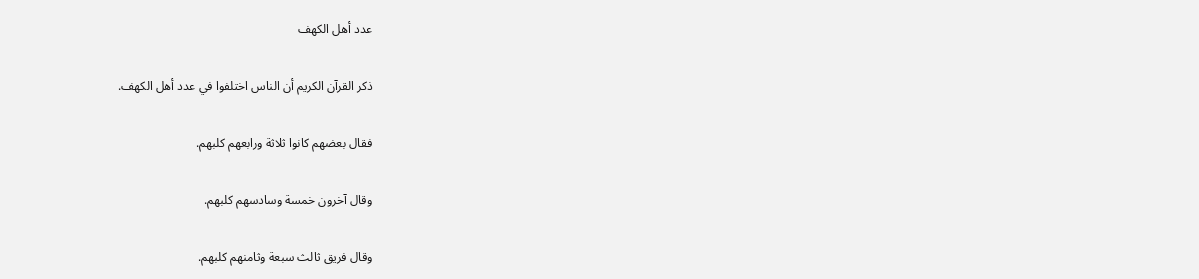عدد أهل الكهف

ذكر القرآن الكريم أن الناس اختلفوا في عدد أهل الكهف.

فقال بعضهم كانوا ثلاثة ورابعهم كلبهم.

وقال آخرون خمسة وسادسهم كلبهم.

وقال فريق ثالث سبعة وثامنهم كلبهم.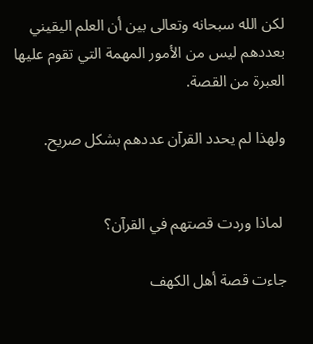لكن الله سبحانه وتعالى بين أن العلم اليقيني بعددهم ليس من الأمور المهمة التي تقوم عليها العبرة من القصة.

ولهذا لم يحدد القرآن عددهم بشكل صريح.


 لماذا وردت قصتهم في القرآن؟

جاءت قصة أهل الكهف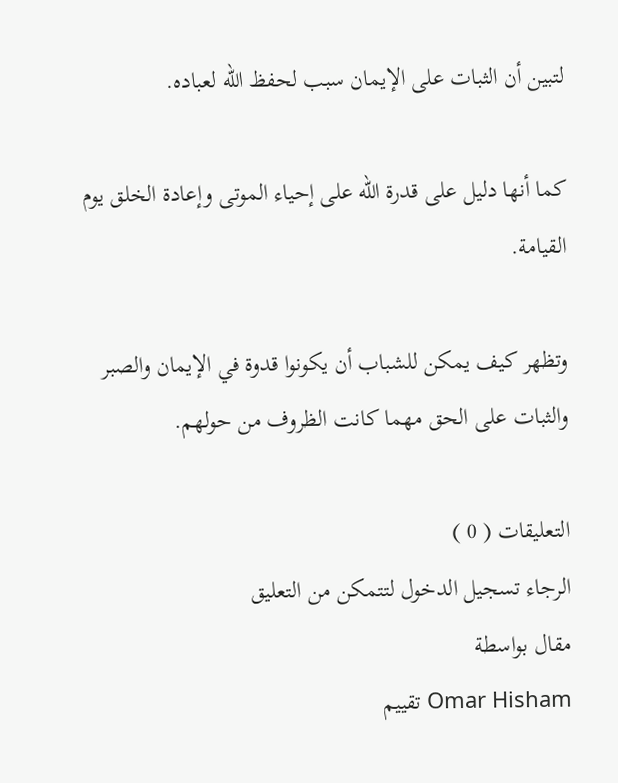لتبين أن الثبات على الإيمان سبب لحفظ الله لعباده.

كما أنها دليل على قدرة الله على إحياء الموتى وإعادة الخلق يوم القيامة.

وتظهر كيف يمكن للشباب أن يكونوا قدوة في الإيمان والصبر والثبات على الحق مهما كانت الظروف من حولهم.

التعليقات ( 0 )
الرجاء تسجيل الدخول لتتمكن من التعليق
مقال بواسطة
Omar Hisham تقييم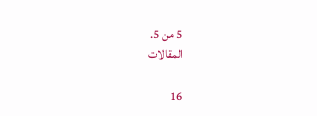5 من 5.
المقالات

16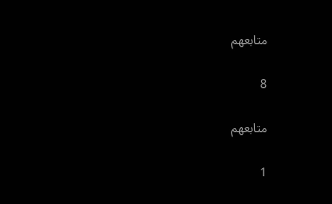متابعهم

8

متابعهم

1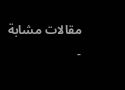مقالات مشابة
-